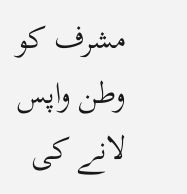مشرف کو وطن واپس لانے کی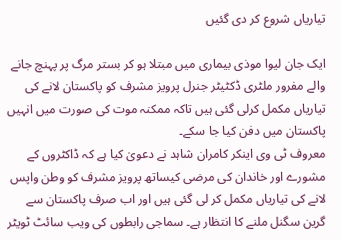تیاریاں شروع کر دی گئیں

ایک جان لیوا موذی بیماری میں مبتلا ہو کر بستر مرگ پر پہنچ جانے والے مفرور ملٹری ڈکٹیٹر جنرل پرویز مشرف کو پاکستان لانے کی تیاریاں مکمل کرلی گئی ہیں تاکہ ممکنہ موت کی صورت میں انہیں پاکستان میں دفن کیا جا سکے۔
معروف ٹی وی اینکر کامران شاہد نے دعویٰ کیا ہے کہ ڈاکٹروں کے مشورے اور خاندان کی مرضی کیساتھ پرویز مشرف کو وطن واپس لانے کی تیاریاں مکمل کر لی گئی ہیں اور اب صرف پاکستان سے گرین سگنل ملنے کا انتظار ہے۔ سماجی رابطوں کی ویب سائٹ ٹویٹر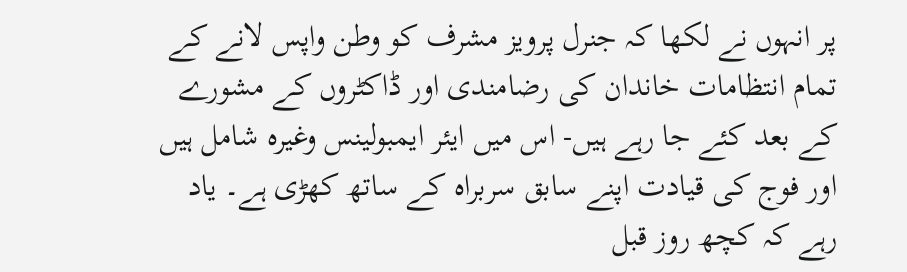پر انہوں نے لکھا کہ جنرل پرویز مشرف کو وطن واپس لانے کے تمام انتظامات خاندان کی رضامندی اور ڈاکٹروں کے مشورے کے بعد کئے جا رہے ہیں- اس میں ایئر ایمبولینس وغیرہ شامل ہیں اور فوج کی قیادت اپنے سابق سربراہ کے ساتھ کھڑی ہے۔ یاد رہے کہ کچھ روز قبل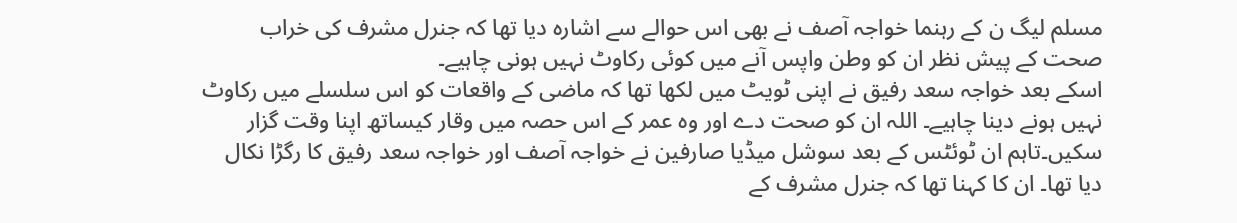مسلم لیگ ن کے رہنما خواجہ آصف نے بھی اس حوالے سے اشارہ دیا تھا کہ جنرل مشرف کی خراب صحت کے پیش نظر ان کو وطن واپس آنے میں کوئی رکاوٹ نہیں ہونی چاہیے۔
اسکے بعد خواجہ سعد رفیق نے اپنی ٹویٹ میں لکھا تھا کہ ماضی کے واقعات کو اس سلسلے میں رکاوٹ نہیں ہونے دینا چاہیے۔ اللہ ان کو صحت دے اور وہ عمر کے اس حصہ میں وقار کیساتھ اپنا وقت گزار سکیں۔تاہم ان ٹوئٹس کے بعد سوشل میڈیا صارفین نے خواجہ آصف اور خواجہ سعد رفیق کا رگڑا نکال دیا تھا۔ ان کا کہنا تھا کہ جنرل مشرف کے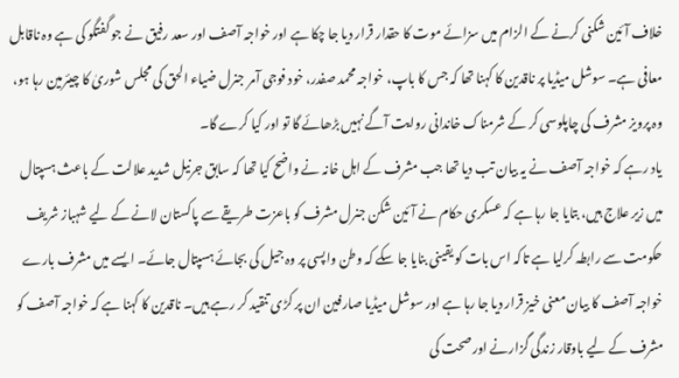خلاف آئین شکنی کرنے کے الزام میں سزائے موت کا حقدار قرار دیا جا چکا ہے اور خواجہ آصف اور سعد رفیق نے جو گفتگو کی ہے وہ ناقابل معافی ہے۔ سوشل میڈیا پر ناقدین کا کہنا تھا کہ جس کا باپ، خواجہ محمد صفدر، خود فوجی آمر جنرل ضیاء الحق کی مجلس شوریٰ کا چیئرمین رہا ہو، وہ پرویز مشرف کی چاپلوسی کر کے شرمناک خاندانی روایت آگے نہیں بڑھائے گا تو اور کیا کرے گا۔
یاد رہے کہ خواجہ آصف نے یہ بیان تب دیا تھا جب مشرف کے اہل خانہ نے واضح کیا تھا کہ سابق جرنیل شدید علالت کے باعث ہسپتال میں زیر علاج ہیں، بتایا جا رہا ہے کہ عسکری حکام نے آئین شکن جنرل مشرف کو باعزت طریقے سے پاکستان لانے کے لیے شہباز شریف حکومت سے رابطہ کرلیا ہے تاکہ اس بات کو یقینی بنایا جا سکے کہ وطن واپسی پر وہ جیل کی بجائے ہسپتال جائے۔ ایسے میں مشرف بارے خواجہ آصف کا بیان معنی خیز قرار دیا جا رہا ہے اور سوشل میڈیا صارفین ان پر کڑی تنقید کر رہے ہیں۔ ناقدین کا کہنا ہے کہ خواجہ آصف کو مشرف کے لیے باوقار زندگی گزارنے اور صحت کی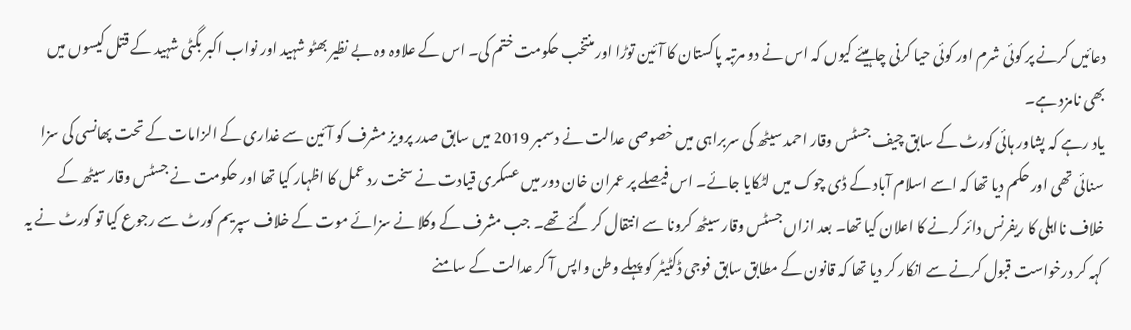دعائیں کرنے پر کوئی شرم اور کوئی حیا کرنی چاہیئے کیوں کہ اس نے دو مرتبہ پاکستان کا آئین توڑا اور منتخب حکومت ختم کی۔ اس کے علاوہ وہ بے نظیر بھٹو شہید اور نواب اکبر بگٹی شہید کے قتل کیسوں میں بھی نامزد ہے۔
یاد رہے کہ پشاور ہائی کورٹ کے سابق چیف جسٹس وقار احمد سیٹھ کی سربراہی میں خصوصی عدالت نے دسمبر 2019 میں سابق صدر پرویز مشرف کو آئین سے غداری کے الزامات کے تحت پھانسی کی سزا سنائی تھی اور حکم دیا تھا کہ اسے اسلام آباد کے ڈی چوک میں لٹکایا جائے۔ اس فیصلے پر عمران خان دور میں عسکری قیادت نے سخت رد عمل کا اظہار کیا تھا اور حکومت نے جسٹس وقار سیٹھ کے خلاف نااہلی کا ریفرنس دائر کرنے کا اعلان کیا تھا۔ بعد ازاں جسٹس وقار سیٹھ کرونا سے انتقال کر گئے تھے۔ جب مشرف کے وکلا نے سزائے موت کے خلاف سپریم کورٹ سے رجوع کیا تو کورٹ نے یہ کہہ کر درخواست قبول کرنے سے انکار کر دیا تھا کہ قانون کے مطابق سابق فوجی ڈکٹیٹر کو پہلے وطن واپس آ کر عدالت کے سامنے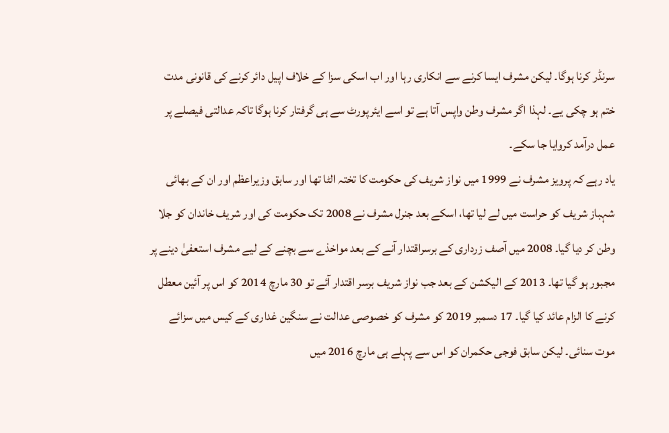سرنڈر کرنا ہوگا۔ لیکن مشرف ایسا کرنے سے انکاری رہا اور اب اسکی سزا کے خلاف اپیل دائر کرنے کی قانونی مدت ختم ہو چکی یے۔ لہذا اگر مشرف وطن واپس آتا ہے تو اسے ایئرپورٹ سے ہی گرفتار کرنا ہوگا تاکہ عدالتی فیصلے پر عمل درآمد کروایا جا سکے۔
یاد رہے کہ پرویز مشرف نے 1999 میں نواز شریف کی حکومت کا تختہ الٹا تھا اور سابق وزیراعظم اور ان کے بھائی شہباز شریف کو حراست میں لے لیا تھا، اسکے بعد جنرل مشرف نے 2008 تک حکومت کی اور شریف خاندان کو جلا وطن کر دیا گیا۔ 2008 میں آصف زرداری کے برسراقتدار آنے کے بعد مواخذے سے بچنے کے لیے مشرف استعفیٰ دینے پر مجبور ہو گیا تھا۔ 2013 کے الیکشن کے بعد جب نواز شریف برسر اقتدار آئے تو 30 مارچ 2014 کو اس پر آئین معطل کرنے کا الزام عائد کیا گیا۔ 17 دسمبر 2019 کو مشرف کو خصوصی عدالت نے سنگین غداری کے کیس میں سزائے موت سنائی۔ لیکن سابق فوجی حکمران کو اس سے پہلے ہی مارچ 2016 میں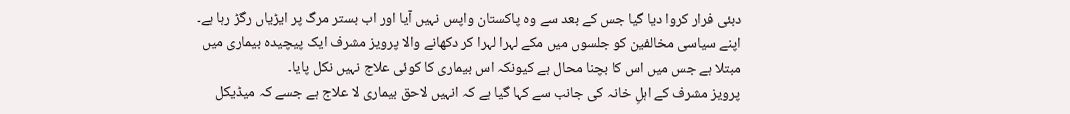دبئی فرار کروا دیا گیا جس کے بعد سے وہ پاکستان واپس نہیں آیا اور اب بستر مرگ پر ایڑیاں رگڑ رہا ہے۔
اپنے سیاسی مخالفین کو جلسوں میں مکے لہرا لہرا کر دکھانے والا پرویز مشرف ایک پیچیدہ بیماری میں مبتلا ہے جس میں اس کا بچنا محال ہے کیونکہ اس بیماری کا کوئی علاج نہیں نکل پایا۔
پرویز مشرف کے اہلِ خانہ کی جانب سے کہا گیا ہے کہ انہیں لاحق بیماری لا علاج ہے جسے کہ میڈیکل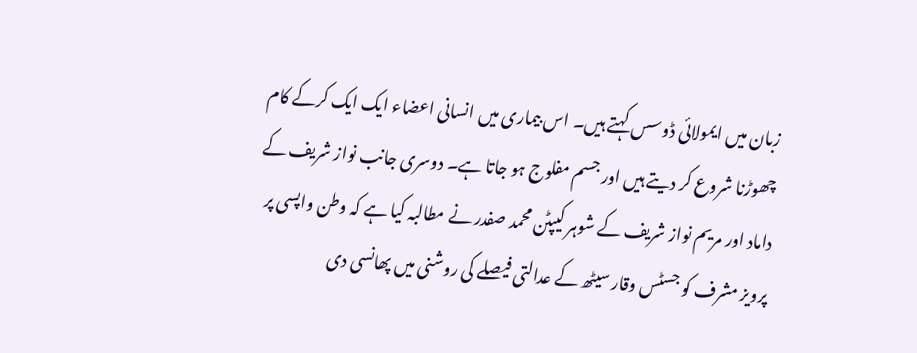زبان میں ایمولائی ڈوسس کہتے ہیں۔ اس بیماری میں انسانی اعضاء ایک ایک کرکے کام چھوڑنا شروع کر دیتے ہیں اور جسم مفلوج ہو جاتا ہے۔ دوسری جانب نواز شریف کے داماد اور مریم نواز شریف کے شوہر کیپٹن محمد صفدر نے مطالبہ کیا ہے کہ وطن واپسی پر پرویز مشرف کو جسٹس وقار سیٹھ کے عدالتی فیصلے کی روشنی میں پھانسی دی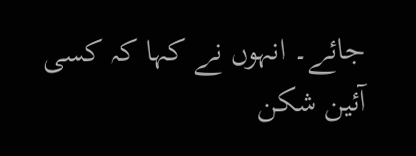جائے۔ انہوں نے کہا کہ کسی آئین شکن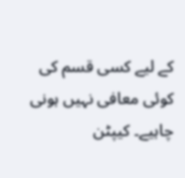کے لیے کسی قسم کی کوئی معافی نہیں ہونی چاہیے۔ کیپٹن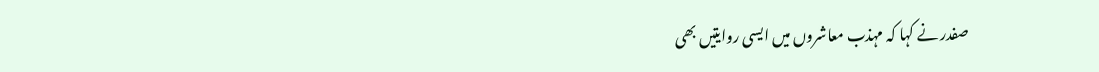صفدر نے کہا کہ مہذب معاشروں میں ایسی روایتیں بھی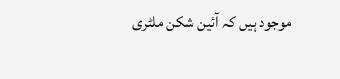موجود ہیں کہ آئین شکن ملٹری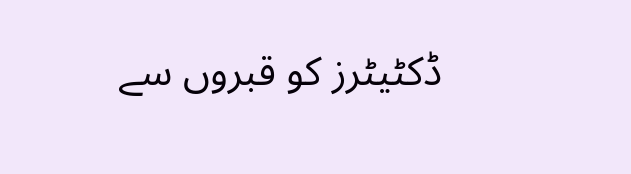ڈکٹیٹرز کو قبروں سے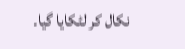نکال کر لٹکایا گیا۔